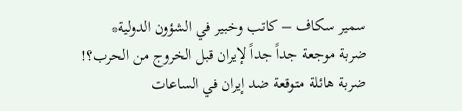سمير سكاف – كاتب وخبير في الشؤون الدولية*
ضربة موجعة جداً جداً لإيران قبل الخروج من الحرب؟!
ضربة هائلة متوقعة ضد إيران في الساعات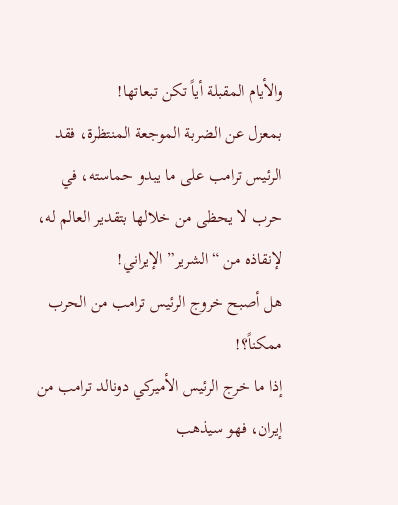والأيام المقبلة أياً تكن تبعاتها!
بمعزل عن الضربة الموجعة المنتظرة، فقد الرئيس ترامب على ما يبدو حماسته، في حرب لا يحظى من خلالها بتقدير العالم له، لإنقاذه من “الشرير” الإيراني!
هل أصبح خروج الرئيس ترامب من الحرب ممكناً؟!
إذا ما خرج الرئيس الأميركي دونالد ترامب من إيران، فهو سيذهب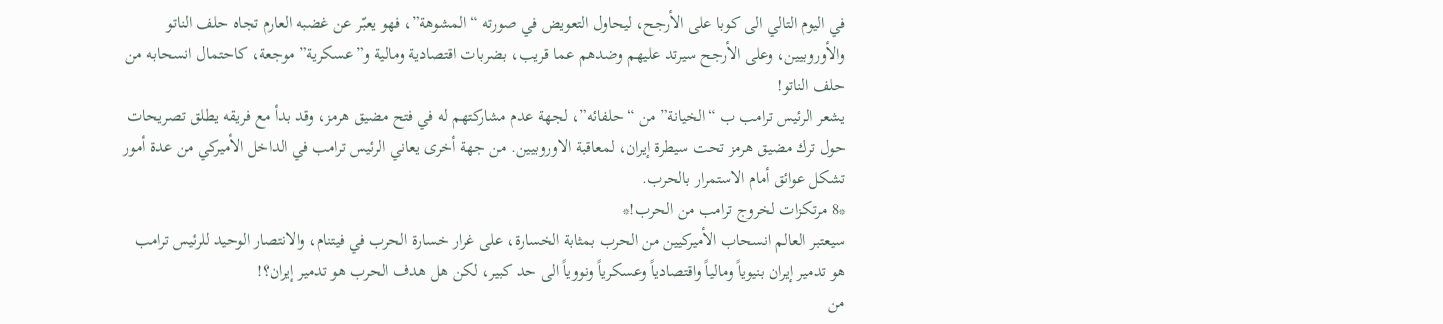في اليوم التالي الى كوبا على الأرجح، ليحاول التعويض في صورته “المشوهة”، فهو يعبّر عن غضبه العارم تجاه حلف الناتو والأوروبيين، وعلى الأرجح سيرتد عليهم وضدهم عما قريب، بضربات اقتصادية ومالية و”عسكرية” موجعة، كاحتمال انسحابه من حلف الناتو!
يشعر الرئيس ترامب ب “الخيانة” من “حلفائه”، لجهة عدم مشاركتهم له في فتح مضيق هرمز، وقد بدأ مع فريقه يطلق تصريحات حول ترك مضيق هرمز تحت سيطرة إيران، لمعاقبة الاوروبيين. من جهة أخرى يعاني الرئيس ترامب في الداخل الأميركي من عدة أمور تشكل عوائق أمام الاستمرار بالحرب.
*8 مرتكزات لخروج ترامب من الحرب!*
سيعتبر العالم انسحاب الأميركيين من الحرب بمثابة الخسارة، على غرار خسارة الحرب في فيتنام، والانتصار الوحيد للرئيس ترامب هو تدمير إيران بنيوياً ومالياً واقتصادياً وعسكرياً ونووياً الى حد كبير، لكن هل هدف الحرب هو تدمير إيران؟!
من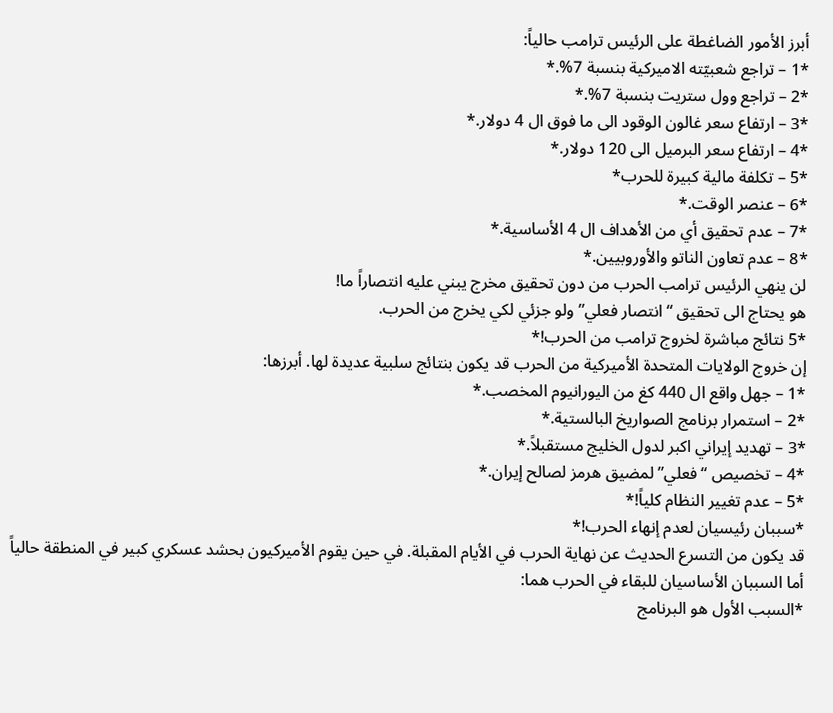أبرز الأمور الضاغطة على الرئيس ترامب حالياً:
*1 – تراجع شعبيّته الاميركية بنسبة 7%.*
*2 – تراجع وول ستريت بنسبة 7%.*
*3 – ارتفاع سعر غالون الوقود الى ما فوق ال 4 دولار.*
*4 – ارتفاع سعر البرميل الى 120 دولار.*
*5 – تكلفة مالية كبيرة للحرب*
*6 – عنصر الوقت.*
*7 – عدم تحقيق أي من الأهداف ال 4 الأساسية.*
*8 – عدم تعاون الناتو والأوروبيين.*
لن ينهي الرئيس ترامب الحرب من دون تحقيق مخرج يبني عليه انتصاراً ما!
هو يحتاج الى تحقيق “انتصار فعلي” ولو جزئي لكي يخرج من الحرب.
*5 نتائج مباشرة لخروج ترامب من الحرب!*
إن خروج الولايات المتحدة الأميركية من الحرب قد يكون بنتائج سلبية عديدة لها. أبرزها:
*1 – جهل واقع ال 440 كغ من اليورانيوم المخصب.*
*2 – استمرار برنامج الصواريخ البالستية.*
*3 – تهديد إيراني اكبر لدول الخليج مستقبلاً.*
*4 – تخصيص “فعلي” لمضيق هرمز لصالح إيران.*
*5 – عدم تغيير النظام كلياً!*
*سببان رئيسيان لعدم إنهاء الحرب!*
قد يكون من التسرع الحديث عن نهاية الحرب في الأيام المقبلة. في حين يقوم الأميركيون بحشد عسكري كبير في المنطقة حالياً أما السببان الأساسيان للبقاء في الحرب هما:
*السبب الأول هو البرنامج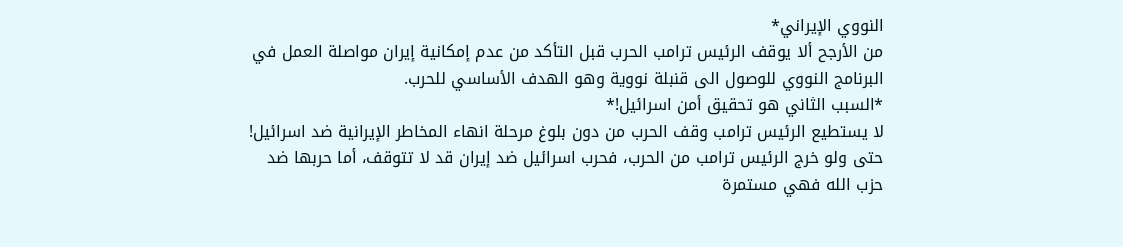النووي الإيراني*
من الأرجح ألا يوقف الرئيس ترامب الحرب قبل التأكد من عدم إمكانية إيران مواصلة العمل في البرنامج النووي للوصول الى قنبلة نووية وهو الهدف الأساسي للحرب.
*السبب الثاني هو تحقيق أمن اسرائيل!*
لا يستطيع الرئيس ترامب وقف الحرب من دون بلوغ مرحلة انهاء المخاطر الإيرانية ضد اسرائيل!
حتى ولو خرج الرئيس ترامب من الحرب، فحرب اسرائيل ضد إيران قد لا تتوقف، أما حربها ضد حزب الله فهي مستمرة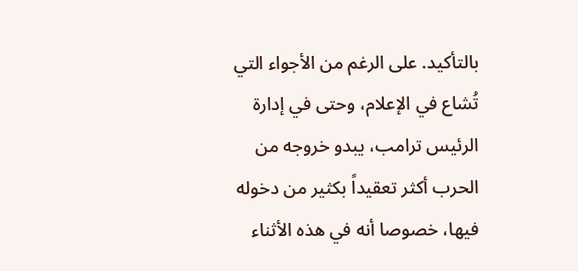بالتأكيد. على الرغم من الأجواء التي تُشاع في الإعلام، وحتى في إدارة الرئيس ترامب، يبدو خروجه من الحرب أكثر تعقيداً بكثير من دخوله فيها، خصوصا أنه في هذه الأثناء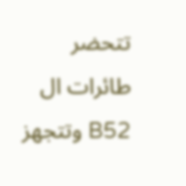تتحضر طائرات ال B52 وتتجهز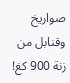صواريخ وقنابل من زنة 900 كغ!